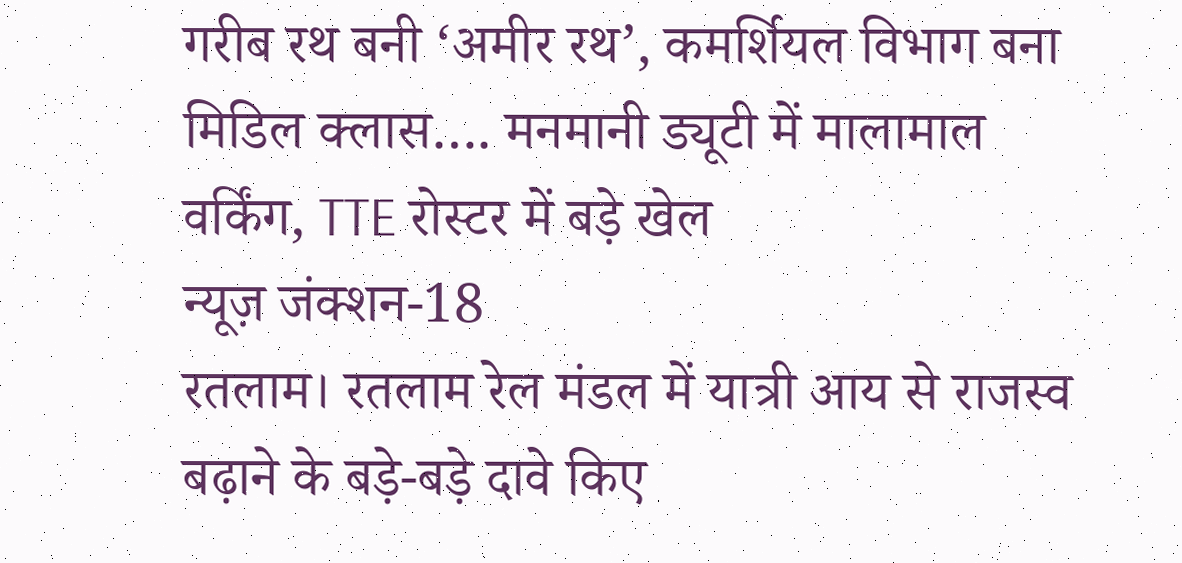गरीब रथ बनी ‘अमीर रथ’, कमर्शियल विभाग बना मिडिल क्लास…. मनमानी ड्यूटी में मालामाल वर्किंग, TTE रोस्टर में बड़े खेल
न्यूज़ जंक्शन-18
रतलाम। रतलाम रेल मंडल में यात्री आय से राजस्व बढ़ाने के बड़े-बड़े दावे किए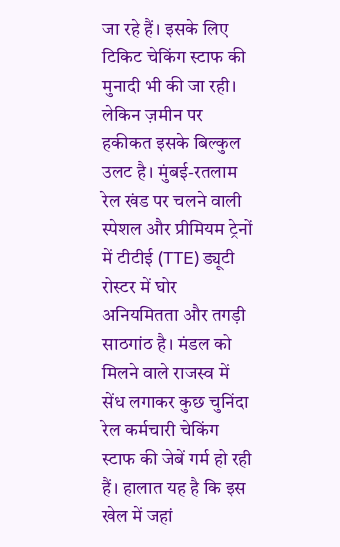जा रहे हैं। इसके लिए टिकिट चेकिंग स्टाफ की मुनादी भी की जा रही। लेकिन ज़मीन पर हकीकत इसके बिल्कुल उलट है। मुंबई-रतलाम रेल खंड पर चलने वाली स्पेशल और प्रीमियम ट्रेनों में टीटीई (TTE) ड्यूटी रोस्टर में घोर अनियमितता और तगड़ी साठगांठ है। मंडल को मिलने वाले राजस्व में सेंध लगाकर कुछ चुनिंदा रेल कर्मचारी चेकिंग स्टाफ की जेबें गर्म हो रही हैं। हालात यह है कि इस खेल में जहां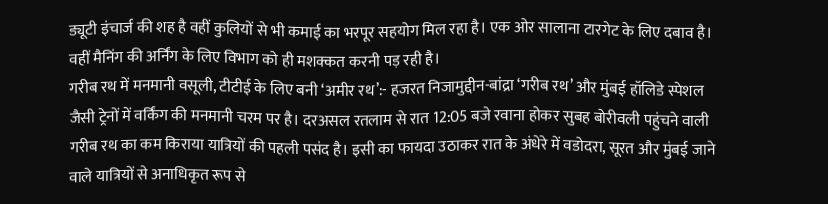ड्यूटी इंचार्ज की शह है वहीं कुलियों से भी कमाई का भरपूर सहयोग मिल रहा है। एक ओर सालाना टारगेट के लिए दबाव है। वहीं मैनिंग की अर्निंग के लिए विभाग को ही मशक्कत करनी पड़ रही है।
गरीब रथ में मनमानी वसूली, टीटीई के लिए बनी ‘अमीर रथ’:- हजरत निजामुद्दीन-बांद्रा ‘गरीब रथ’ और मुंबई हॉलिडे स्पेशल जैसी ट्रेनों में वर्किंग की मनमानी चरम पर है। दरअसल रतलाम से रात 12:05 बजे रवाना होकर सुबह बोरीवली पहुंचने वाली गरीब रथ का कम किराया यात्रियों की पहली पसंद है। इसी का फायदा उठाकर रात के अंधेरे में वडोदरा, सूरत और मुंबई जाने वाले यात्रियों से अनाधिकृत रूप से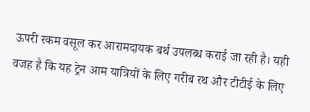ऊपरी रकम वसूल कर आरामदायक बर्थ उपलब्ध कराई जा रही है। यही वजह है कि यह ट्रेन आम यात्रियों के लिए गरीब रथ और टीटीई के लिए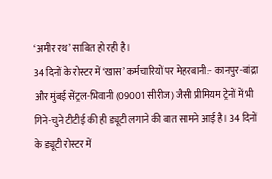‘अमीर रथ’ साबित हो रही है।
34 दिनों के रोस्टर में ‘खास’ कर्मचारियों पर मेहरबानी:- कानपुर-बांद्रा और मुंबई सेंट्रल-भिवानी (09001 सीरीज) जैसी प्रीमियम ट्रेनों में भी गिने-चुने टीटीई की ही ड्यूटी लगाने की बात सामने आई है। 34 दिनों के ड्यूटी रोस्टर में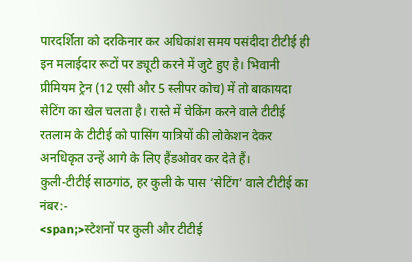पारदर्शिता को दरकिनार कर अधिकांश समय पसंदीदा टीटीई ही इन मलाईदार रूटों पर ड्यूटी करने में जुटे हुए है। भिवानी प्रीमियम ट्रेन (12 एसी और 5 स्लीपर कोच) में तो बाकायदा सेटिंग का खेल चलता है। रास्ते में चेकिंग करने वाले टीटीई रतलाम के टीटीई को पासिंग यात्रियों की लोकेशन देकर अनधिकृत उन्हें आगे के लिए हैंडओवर कर देते हैं।
कुली-टीटीई साठगांठ, हर कुली के पास ‘सेटिंग’ वाले टीटीई का नंबर:-
<span;>स्टेशनों पर कुली और टीटीई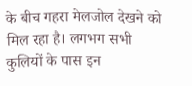के बीच गहरा मेलजोल देखने को मिल रहा है। लगभग सभी कुलियों के पास इन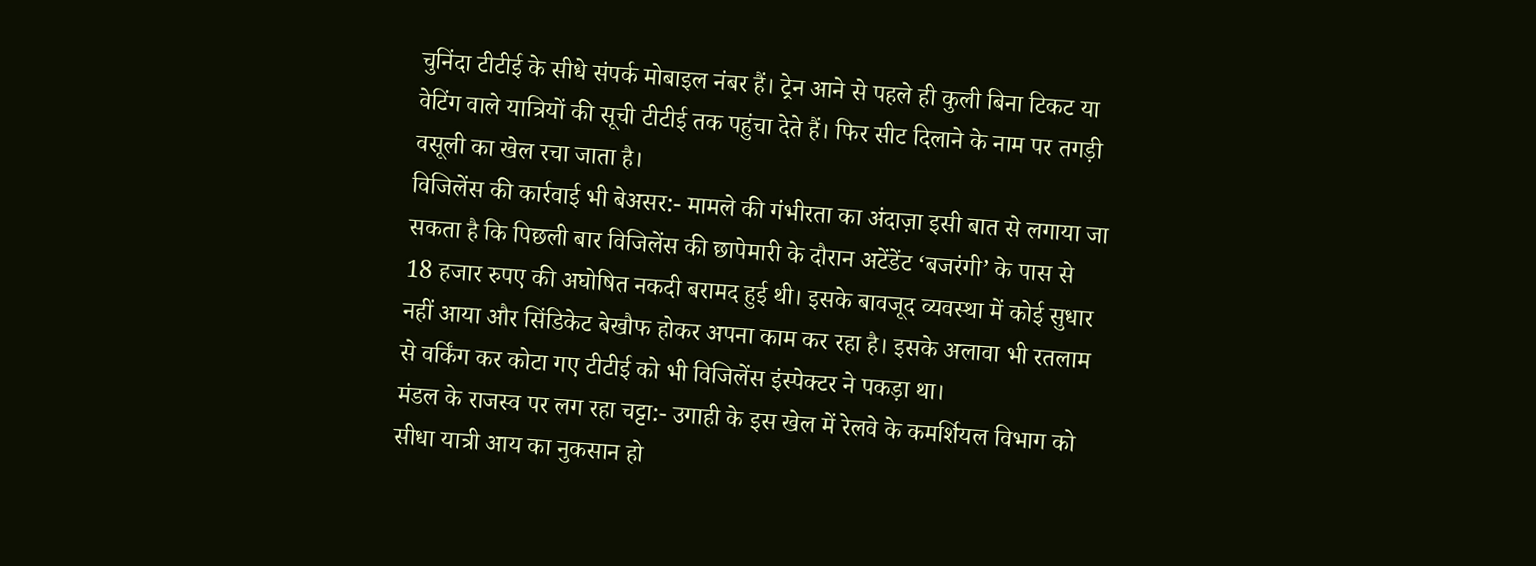चुनिंदा टीटीई के सीधे संपर्क मोबाइल नंबर हैं। ट्रेन आने से पहले ही कुली बिना टिकट या वेटिंग वाले यात्रियों की सूची टीटीई तक पहुंचा देते हैं। फिर सीट दिलाने के नाम पर तगड़ी वसूली का खेल रचा जाता है।
विजिलेंस की कार्रवाई भी बेअसर:- मामले की गंभीरता का अंदाज़ा इसी बात से लगाया जा सकता है कि पिछली बार विजिलेंस की छापेमारी के दौरान अटेंडेंट ‘बजरंगी’ के पास से 18 हजार रुपए की अघोषित नकदी बरामद हुई थी। इसके बावजूद व्यवस्था में कोई सुधार नहीं आया और सिंडिकेट बेखौफ होकर अपना काम कर रहा है। इसके अलावा भी रतलाम से वर्किंग कर कोटा गए टीटीई को भी विजिलेंस इंस्पेक्टर ने पकड़ा था।
मंडल के राजस्व पर लग रहा चट्टा:- उगाही के इस खेल में रेलवे के कमर्शियल विभाग को सीधा यात्री आय का नुकसान हो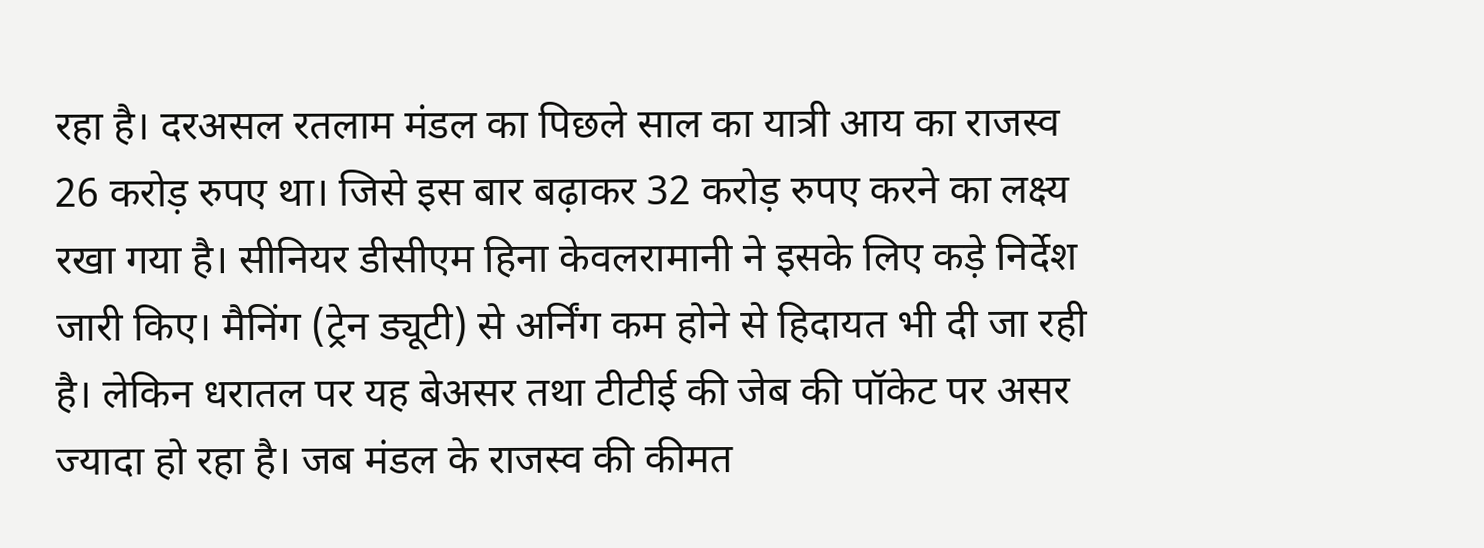रहा है। दरअसल रतलाम मंडल का पिछले साल का यात्री आय का राजस्व 26 करोड़ रुपए था। जिसे इस बार बढ़ाकर 32 करोड़ रुपए करने का लक्ष्य रखा गया है। सीनियर डीसीएम हिना केवलरामानी ने इसके लिए कड़े निर्देश जारी किए। मैनिंग (ट्रेन ड्यूटी) से अर्निंग कम होने से हिदायत भी दी जा रही है। लेकिन धरातल पर यह बेअसर तथा टीटीई की जेब की पॉकेट पर असर ज्यादा हो रहा है। जब मंडल के राजस्व की कीमत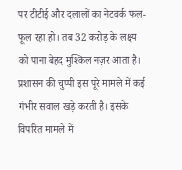पर टीटीई और दलालों का नेटवर्क फल-फूल रहा हो। तब 32 करोड़ के लक्ष्य को पाना बेहद मुश्किल नज़र आता है। प्रशासन की चुप्पी इस पूरे मामले में कई गंभीर सवाल खड़े करती है। इसके विपरित मामले में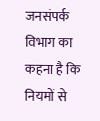जनसंपर्क विभाग का कहना है कि नियमों से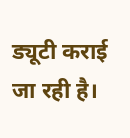ड्यूटी कराई जा रही है।